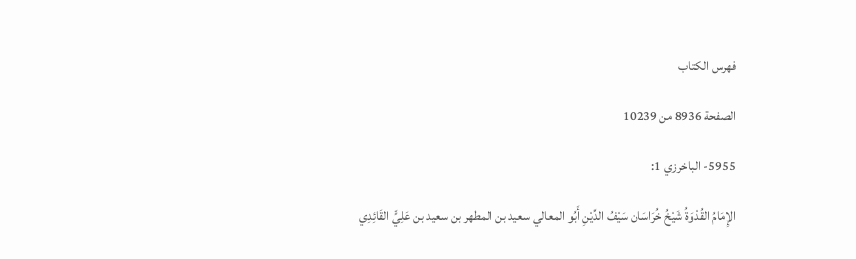فهرس الكتاب

الصفحة 8936 من 10239

5955- الباخرزي 1:

الإِمَامُ القُدْوَةُ شَيْخُ خُرَاسَان سَيْفُ الدِّيْنِ أَبُو المعالي سعيد بن المطهر بن سعيد بن عَلِيٍّ القَائِدِي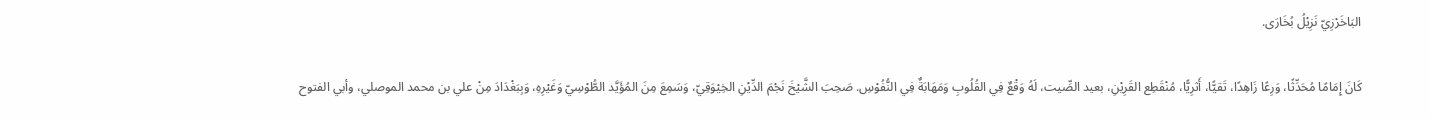البَاخَرْزِيّ نَزِيْلُ بُخَارَى.

كَانَ إِمَامًا مُحَدِّثًا، وَرِعًا زَاهِدًا، تَقيًّا، أَثرِيًّا، مُنْقَطِع القَرِيْنِ، بعيد الصِّيت، لَهُ وَقْعٌ فِي القُلُوبِ وَمَهَابَةٌ فِي النُّفُوْسِ. صَحِبَ الشَّيْخَ نَجْمَ الدِّيْنِ الخِيْوَقِيّ، وَسَمِعَ مِنَ المُؤَيَّد الطُّوْسِيّ وَغَيْرِهِ، وَبِبَغْدَادَ مِنْ علي بن محمد الموصلي، وأبي الفتوح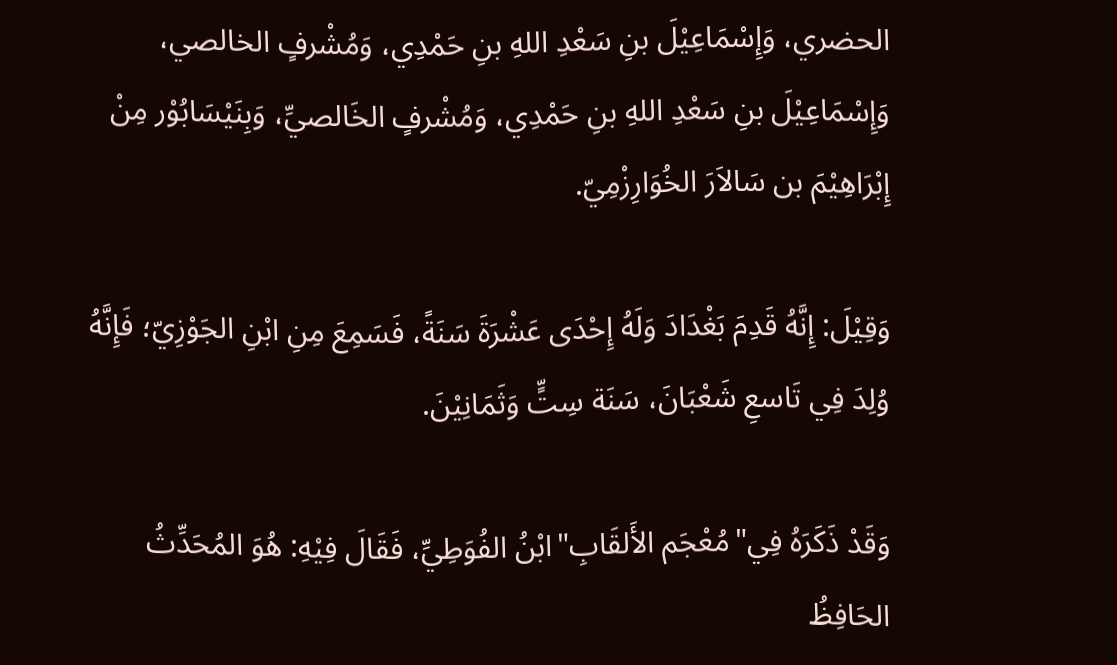الحضري، وَإِسْمَاعِيْلَ بنِ سَعْدِ اللهِ بنِ حَمْدِي، وَمُشْرفٍ الخالصي، وَإِسْمَاعِيْلَ بنِ سَعْدِ اللهِ بنِ حَمْدِي، وَمُشْرفٍ الخَالصيِّ، وَبِنَيْسَابُوْر مِنْ إِبْرَاهِيْمَ بن سَالاَرَ الخُوَارِزْمِيّ.

وَقِيْلَ: إِنَّهُ قَدِمَ بَغْدَادَ وَلَهُ إِحْدَى عَشْرَةَ سَنَةً، فَسَمِعَ مِنِ ابْنِ الجَوْزِيّ؛ فَإِنَّهُ وُلِدَ فِي تَاسعِ شَعْبَانَ، سَنَة سِتٍّ وَثَمَانِيْنَ.

وَقَدْ ذَكَرَهُ فِي"مُعْجَم الأَلقَابِ"ابْنُ الفُوَطِيِّ، فَقَالَ فِيْهِ: هُوَ المُحَدِّثُ الحَافِظُ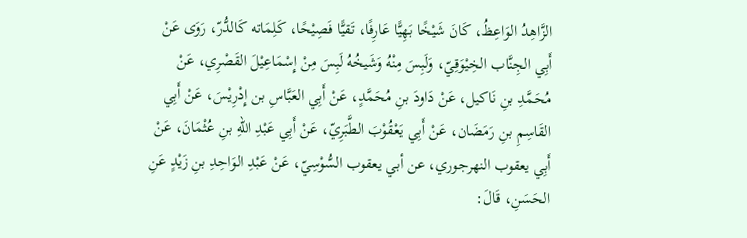الزَّاهِدُ الوَاعِظُ، كَانَ شَيْخًا بَهِيًّا عَارِفًا، تَقيًّا فَصِيْحًا، كَلِمَاته كَالدُّرّ، رَوَى عَنْ أَبِي الجِنَّاب الخِيْوَقِيّ، وَلَبِسَ مِنْهُ وَشَيخُهُ لَبِسَ مِنْ إِسْمَاعِيْلَ القَصْرِي، عَنْ مُحَمَّدِ بنِ نَاكيل، عَنْ دَاودَ بنِ مُحَمَّدٍ، عَنْ أَبِي العَبَّاسِ بن إِدْرِيْسَ، عَنْ أَبِي القَاسِمِ بنِ رَمَضَان، عَنْ أَبِي يَعْقُوْبَ الطَّبَرِيّ، عَنْ أَبِي عَبْدِ اللهِ بنِ عُثْمَانَ، عَنْ أَبِي يعقوب النهرجوري، عن أبي يعقوب السُّوْسِيّ، عَنْ عَبْدِ الوَاحِدِ بنِ زَيْدٍ عَنِ الحَسَنِ، قَالَ: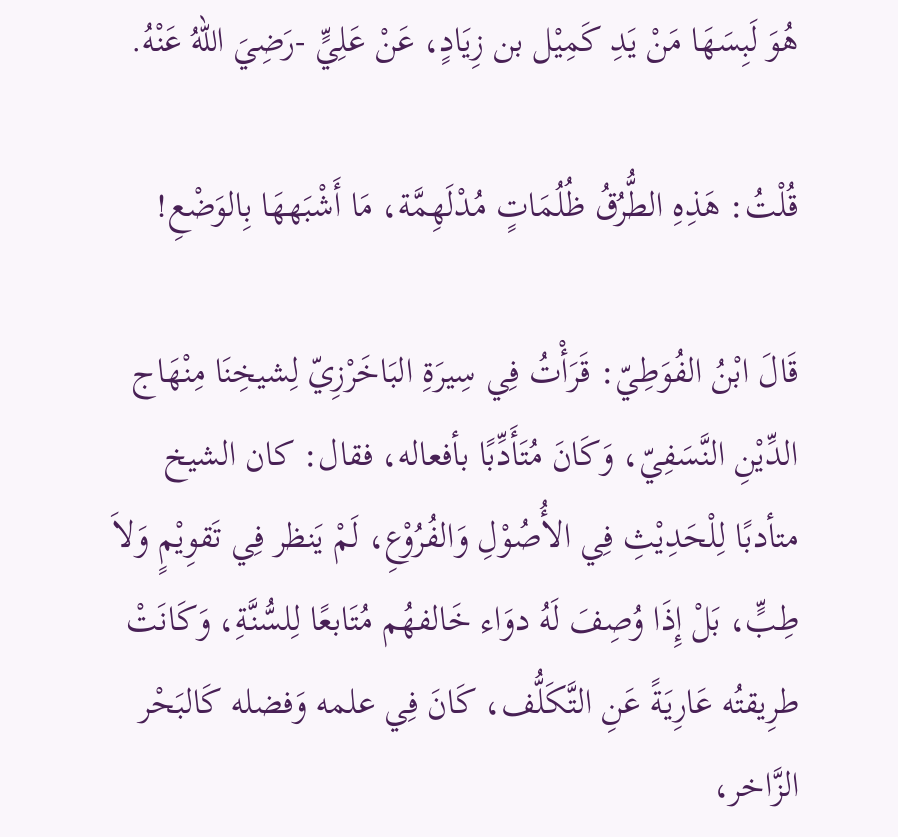هُوَ لَبِسَهَا مَنْ يَدِ كَمِيْل بن زِيَادٍ، عَنْ عَلِيٍّ -رَضِيَ اللهُ عَنْهُ.

قُلْتُ: هَذِهِ الطُّرُقُ ظُلُمَاتٍ مُدْلَهِمَّة، مَا أَشْبَههَا بِالوَضْعِ!

قَالَ ابْنُ الفُوَطِيّ: قَرَأْتُ فِي سِيرَةِ البَاخَرْزِيّ لِشيخِنَا مِنْهَاج الدِّيْنِ النَّسَفِيّ، وَكَانَ مُتَأَدِّبًا بأفعاله، فقال: كان الشيخ متأدبًا لِلْحَدِيْثِ فِي الأُصُوْلِ وَالفُرُوْعِ، لَمْ يَنظر فِي تَقوِيْمٍ وَلاَ طِبٍّ، بَلْ إِذَا وُصِفَ لَهُ دوَاء خَالفهُم مُتَابعًا لِلسُّنَّةِ، وَكَانَتْ طرِيقتُه عَارِيَةً عَنِ التَّكَلُّف، كَانَ فِي علمه وَفضله كَالبَحْر الزَّاخر،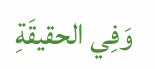وَفِي الحقيقَةِ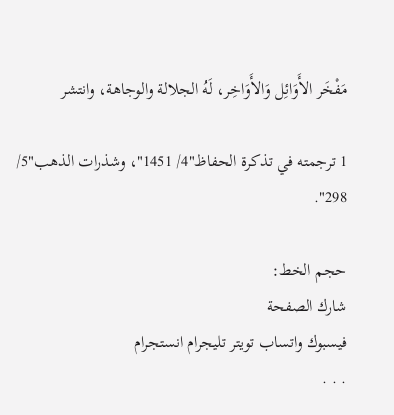مَفْخَر الأَوَائِل وَالأَوَاخِر، لَهُ الجلالة والوجاهة، وانتشر

1 ترجمته في تذكرة الحفاظ"4/ 1451"، وشذرات الذهب"5/ 298".

حجم الخط:
شارك الصفحة
فيسبوك واتساب تويتر تليجرام انستجرام
. . .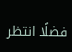فضلًا انتظر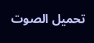تحميل الصوت